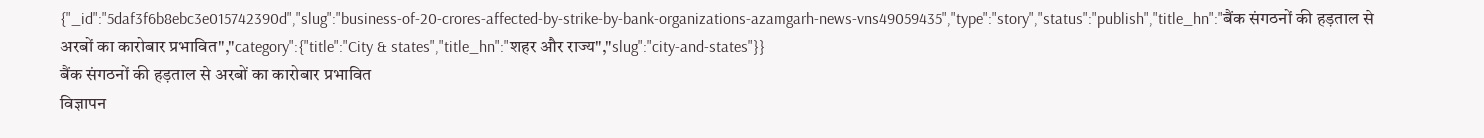{"_id":"5daf3f6b8ebc3e015742390d","slug":"business-of-20-crores-affected-by-strike-by-bank-organizations-azamgarh-news-vns49059435","type":"story","status":"publish","title_hn":"बैंक संगठनों की हड़ताल से अरबों का कारोबार प्रभावित","category":{"title":"City & states","title_hn":"शहर और राज्य","slug":"city-and-states"}}
बैंक संगठनों की हड़ताल से अरबों का कारोबार प्रभावित
विज्ञापन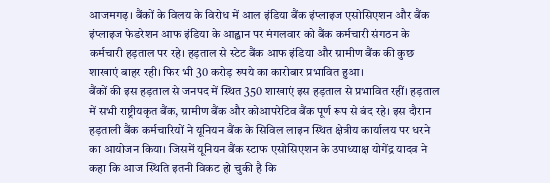आजमगढ़। बैंकों के विलय के विरोध में आल इंडिया बैंक इंप्लाइज एसोसिएशन और बैंक इंप्लाइज फेडरेशन आफ इंडिया के आह्वान पर मंगलवार को बैंक कर्मचारी संगठन के कर्मचारी हड़ताल पर रहे। हड़ताल से स्टेट बैंक आफ इंडिया और ग्रामीण बैंक की कुछ शाखाएं बाहर रही। फिर भी 30 करोड़ रुपये का कारोबार प्रभावित हुआ।
बैंकों की इस हड़ताल से जनपद में स्थित 350 शाखाएं इस हड़ताल से प्रभावित रहीं। हड़ताल में सभी राष्ट्रीयकृत बैंक, ग्रामीण बैंक और कोआपरेटिव बैंक पूर्ण रूप से बंद रहे। इस दौरान हड़ताली बैंक कर्मचारियों ने यूनियन बैंक के सिविल लाइन स्थित क्षेत्रीय कार्यालय पर धरने का आयोजन किया। जिसमें यूनियन बैंक स्टाफ एसोसिएशन के उपाध्याक्ष योगेंद्र यादव ने कहा कि आज स्थिति इतनी विकट हो चुकी है कि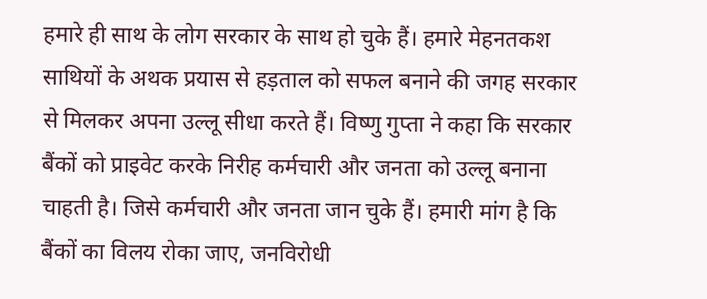हमारे ही साथ के लोग सरकार के साथ हो चुके हैं। हमारे मेहनतकश साथियों के अथक प्रयास से हड़ताल को सफल बनाने की जगह सरकार से मिलकर अपना उल्लू सीधा करते हैं। विष्णु गुप्ता ने कहा कि सरकार बैंकों को प्राइवेट करके निरीह कर्मचारी और जनता को उल्लू बनाना चाहती है। जिसे कर्मचारी और जनता जान चुके हैं। हमारी मांग है कि बैंकों का विलय रोका जाए, जनविरोधी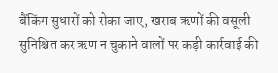बैंकिंग सुधारों को रोका जाए, खराब ऋणों की वसूली सुनिश्चित कर ऋण न चुकाने वालों पर कड़ी कार्रवाई की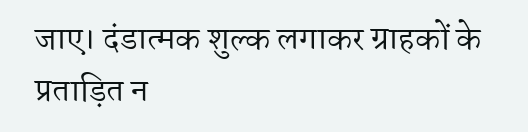जाए। दंडात्मक शुल्क लगाकर ग्राहकों के प्रताड़ित न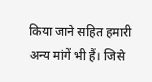किया जाने सहित हमारी अन्य मांगें भी हैं। जिसे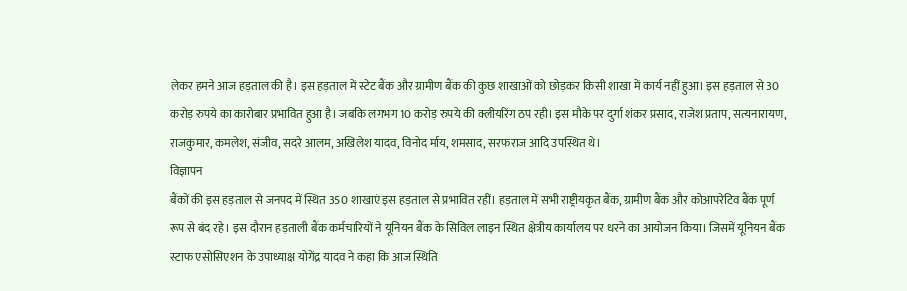लेकर हमने आज हड़ताल की है। इस हड़ताल में स्टेट बैंक और ग्रामीण बैंक की कुछ शाखाओं को छोड़कर किसी शाखा में कार्य नहीं हुआ। इस हड़ताल से 30 करोड़ रुपये का कारोबार प्रभावित हुआ है। जबकि लगभग 10 करोड़ रुपये की क्लीयरिंग ठप रही। इस मौके पर दुर्गा शंकर प्रसाद, राजेश प्रताप, सत्यनारायण, राजकुमार, कमलेश, संजीव, सदरे आलम, अखिलेश यादव, विनोद र्माय, शमसाद, सरफराज आदि उपस्थित थे।
विज्ञापन
बैंकों की इस हड़ताल से जनपद में स्थित 350 शाखाएं इस हड़ताल से प्रभावित रहीं। हड़ताल में सभी राष्ट्रीयकृत बैंक, ग्रामीण बैंक और कोआपरेटिव बैंक पूर्ण रूप से बंद रहे। इस दौरान हड़ताली बैंक कर्मचारियों ने यूनियन बैंक के सिविल लाइन स्थित क्षेत्रीय कार्यालय पर धरने का आयोजन किया। जिसमें यूनियन बैंक स्टाफ एसोसिएशन के उपाध्याक्ष योगेंद्र यादव ने कहा कि आज स्थिति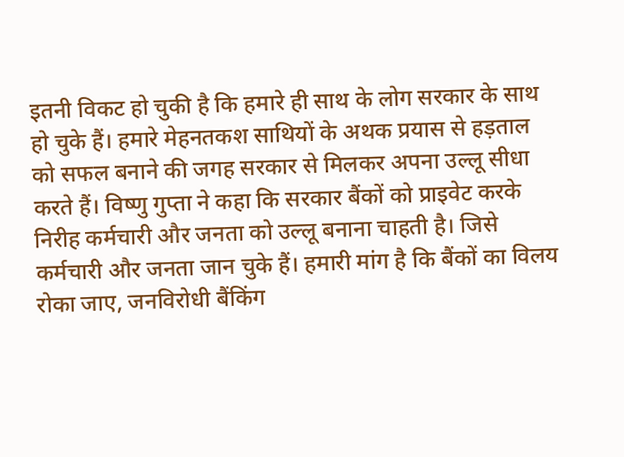इतनी विकट हो चुकी है कि हमारे ही साथ के लोग सरकार के साथ हो चुके हैं। हमारे मेहनतकश साथियों के अथक प्रयास से हड़ताल को सफल बनाने की जगह सरकार से मिलकर अपना उल्लू सीधा करते हैं। विष्णु गुप्ता ने कहा कि सरकार बैंकों को प्राइवेट करके निरीह कर्मचारी और जनता को उल्लू बनाना चाहती है। जिसे कर्मचारी और जनता जान चुके हैं। हमारी मांग है कि बैंकों का विलय रोका जाए, जनविरोधी बैंकिंग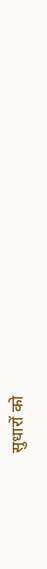सुधारों को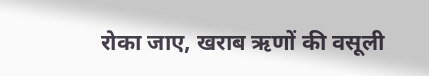रोका जाए, खराब ऋणों की वसूली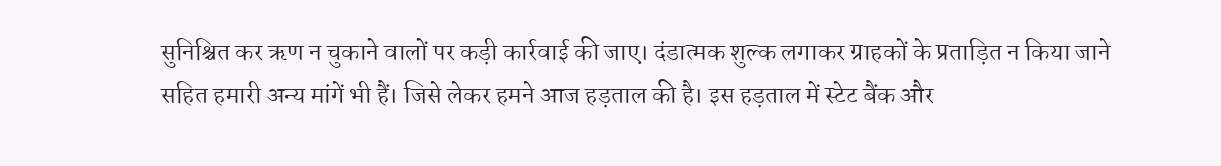सुनिश्चित कर ऋण न चुकाने वालों पर कड़ी कार्रवाई की जाए। दंडात्मक शुल्क लगाकर ग्राहकों के प्रताड़ित न किया जाने सहित हमारी अन्य मांगें भी हैं। जिसे लेकर हमने आज हड़ताल की है। इस हड़ताल में स्टेट बैंक और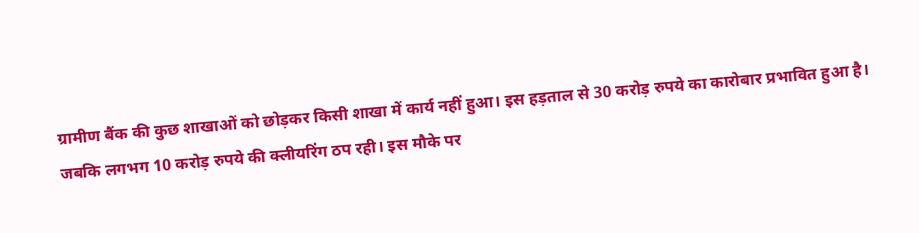ग्रामीण बैंक की कुछ शाखाओं को छोड़कर किसी शाखा में कार्य नहीं हुआ। इस हड़ताल से 30 करोड़ रुपये का कारोबार प्रभावित हुआ है। जबकि लगभग 10 करोड़ रुपये की क्लीयरिंग ठप रही। इस मौके पर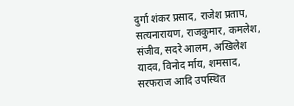दुर्गा शंकर प्रसाद, राजेश प्रताप, सत्यनारायण, राजकुमार, कमलेश, संजीव, सदरे आलम, अखिलेश यादव, विनोद र्माय, शमसाद, सरफराज आदि उपस्थित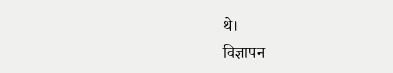थे।
विज्ञापन